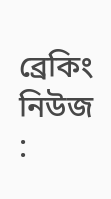ব্রেকিং নিউজ :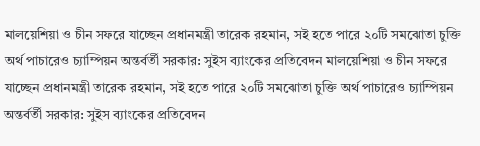মালয়েশিয়া ও চীন সফরে যাচ্ছেন প্রধানমন্ত্রী তারেক রহমান, সই হতে পারে ২০টি সমঝোতা চুক্তি অর্থ পাচারেও চ্যাম্পিয়ন অন্তর্বর্তী সরকার: সুইস ব্যাংকের প্রতিবেদন মালয়েশিয়া ও চীন সফরে যাচ্ছেন প্রধানমন্ত্রী তারেক রহমান, সই হতে পারে ২০টি সমঝোতা চুক্তি অর্থ পাচারেও চ্যাম্পিয়ন অন্তর্বর্তী সরকার: সুইস ব্যাংকের প্রতিবেদন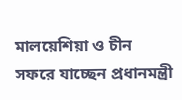মালয়েশিয়া ও চীন সফরে যাচ্ছেন প্রধানমন্ত্রী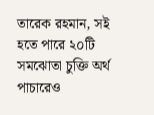তারেক রহমান, সই হতে পারে ২০টি সমঝোতা চুক্তি অর্থ পাচারেও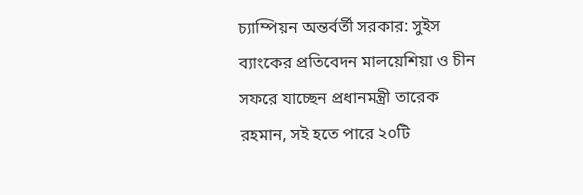চ্যাম্পিয়ন অন্তর্বর্তী সরকার: সুইস ব্যাংকের প্রতিবেদন মালয়েশিয়া ও চীন সফরে যাচ্ছেন প্রধানমন্ত্রী তারেক রহমান, সই হতে পারে ২০টি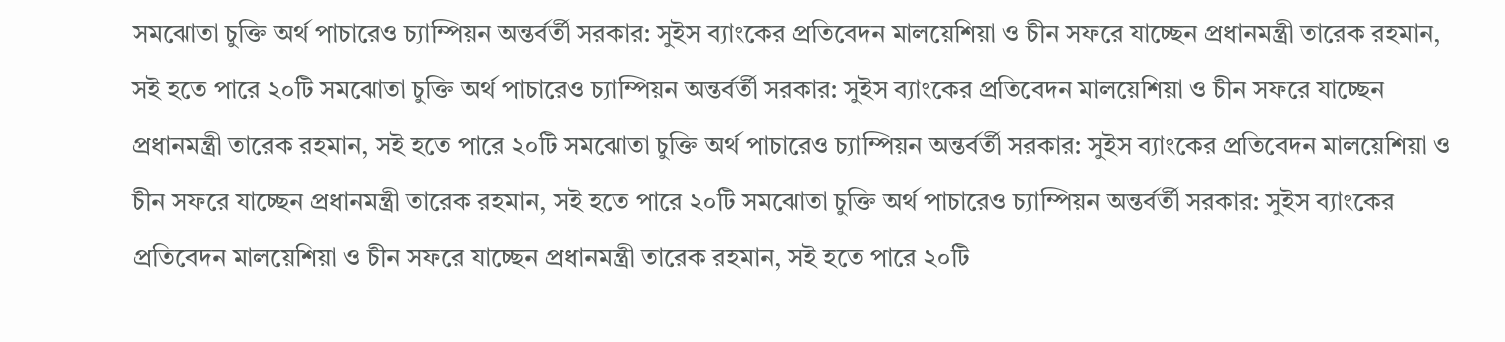সমঝোতা চুক্তি অর্থ পাচারেও চ্যাম্পিয়ন অন্তর্বর্তী সরকার: সুইস ব্যাংকের প্রতিবেদন মালয়েশিয়া ও চীন সফরে যাচ্ছেন প্রধানমন্ত্রী তারেক রহমান, সই হতে পারে ২০টি সমঝোতা চুক্তি অর্থ পাচারেও চ্যাম্পিয়ন অন্তর্বর্তী সরকার: সুইস ব্যাংকের প্রতিবেদন মালয়েশিয়া ও চীন সফরে যাচ্ছেন প্রধানমন্ত্রী তারেক রহমান, সই হতে পারে ২০টি সমঝোতা চুক্তি অর্থ পাচারেও চ্যাম্পিয়ন অন্তর্বর্তী সরকার: সুইস ব্যাংকের প্রতিবেদন মালয়েশিয়া ও চীন সফরে যাচ্ছেন প্রধানমন্ত্রী তারেক রহমান, সই হতে পারে ২০টি সমঝোতা চুক্তি অর্থ পাচারেও চ্যাম্পিয়ন অন্তর্বর্তী সরকার: সুইস ব্যাংকের প্রতিবেদন মালয়েশিয়া ও চীন সফরে যাচ্ছেন প্রধানমন্ত্রী তারেক রহমান, সই হতে পারে ২০টি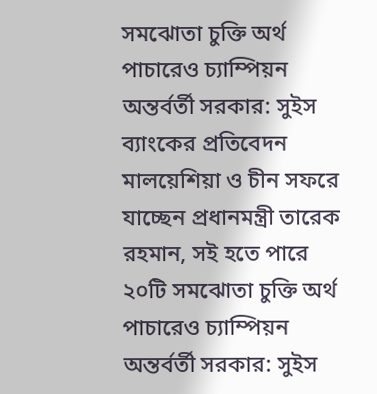সমঝোতা চুক্তি অর্থ পাচারেও চ্যাম্পিয়ন অন্তর্বর্তী সরকার: সুইস ব্যাংকের প্রতিবেদন মালয়েশিয়া ও চীন সফরে যাচ্ছেন প্রধানমন্ত্রী তারেক রহমান, সই হতে পারে ২০টি সমঝোতা চুক্তি অর্থ পাচারেও চ্যাম্পিয়ন অন্তর্বর্তী সরকার: সুইস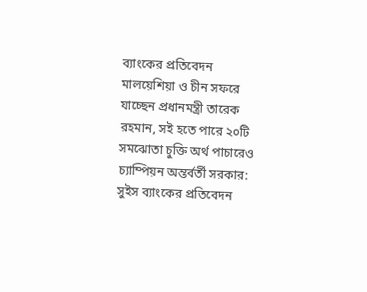ব্যাংকের প্রতিবেদন মালয়েশিয়া ও চীন সফরে যাচ্ছেন প্রধানমন্ত্রী তারেক রহমান, সই হতে পারে ২০টি সমঝোতা চুক্তি অর্থ পাচারেও চ্যাম্পিয়ন অন্তর্বর্তী সরকার: সুইস ব্যাংকের প্রতিবেদন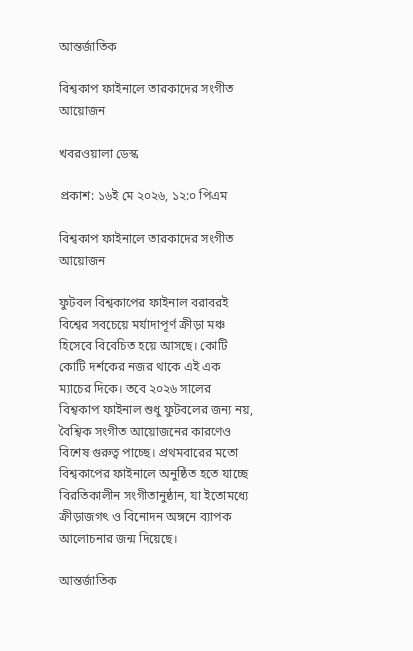আন্তর্জাতিক

বিশ্বকাপ ফাইনালে তারকাদের সংগীত আয়োজন

খবরওয়ালা ডেস্ক

প্রকাশ: ১৬ই মে ২০২৬, ১২:০ পিএম

বিশ্বকাপ ফাইনালে তারকাদের সংগীত আয়োজন

ফুটবল বিশ্বকাপের ফাইনাল বরাবরই বিশ্বের সবচেয়ে মর্যাদাপূর্ণ ক্রীড়া মঞ্চ হিসেবে বিবেচিত হয়ে আসছে। কোটি কোটি দর্শকের নজর থাকে এই এক ম্যাচের দিকে। তবে ২০২৬ সালের বিশ্বকাপ ফাইনাল শুধু ফুটবলের জন্য নয়, বৈশ্বিক সংগীত আয়োজনের কারণেও বিশেষ গুরুত্ব পাচ্ছে। প্রথমবারের মতো বিশ্বকাপের ফাইনালে অনুষ্ঠিত হতে যাচ্ছে বিরতিকালীন সংগীতানুষ্ঠান, যা ইতোমধ্যে ক্রীড়াজগৎ ও বিনোদন অঙ্গনে ব্যাপক আলোচনার জন্ম দিয়েছে।

আন্তর্জাতিক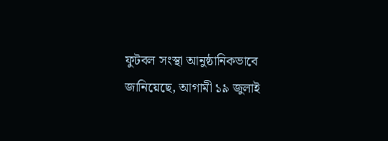ফুটবল সংস্থা আনুষ্ঠানিকভাবে জানিয়েছে, আগামী ১৯ জুলাই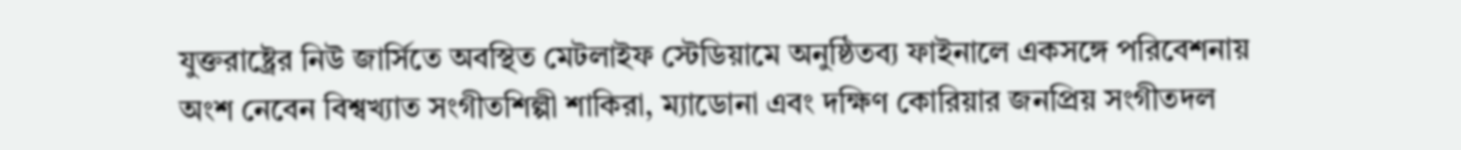যুক্তরাষ্ট্রের নিউ জার্সিতে অবস্থিত মেটলাইফ স্টেডিয়ামে অনুষ্ঠিতব্য ফাইনালে একসঙ্গে পরিবেশনায় অংশ নেবেন বিশ্বখ্যাত সংগীতশিল্পী শাকিরা, ম্যাডোনা এবং দক্ষিণ কোরিয়ার জনপ্রিয় সংগীতদল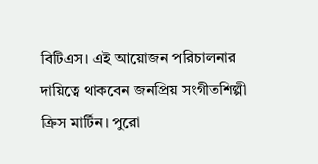বিটিএস। এই আয়োজন পরিচালনার দায়িত্বে থাকবেন জনপ্রিয় সংগীতশিল্পী ক্রিস মার্টিন। পুরো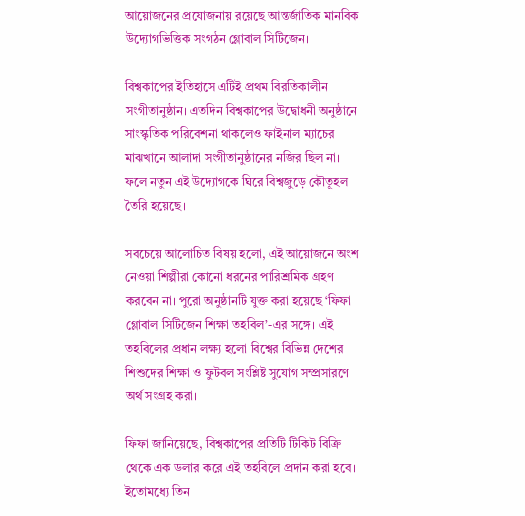আয়োজনের প্রযোজনায় রয়েছে আন্তর্জাতিক মানবিক উদ্যোগভিত্তিক সংগঠন গ্লোবাল সিটিজেন।

বিশ্বকাপের ইতিহাসে এটিই প্রথম বিরতিকালীন সংগীতানুষ্ঠান। এতদিন বিশ্বকাপের উদ্বোধনী অনুষ্ঠানে সাংস্কৃতিক পরিবেশনা থাকলেও ফাইনাল ম্যাচের মাঝখানে আলাদা সংগীতানুষ্ঠানের নজির ছিল না। ফলে নতুন এই উদ্যোগকে ঘিরে বিশ্বজুড়ে কৌতূহল তৈরি হয়েছে।

সবচেয়ে আলোচিত বিষয় হলো, এই আয়োজনে অংশ নেওয়া শিল্পীরা কোনো ধরনের পারিশ্রমিক গ্রহণ করবেন না। পুরো অনুষ্ঠানটি যুক্ত করা হয়েছে ‘ফিফা গ্লোবাল সিটিজেন শিক্ষা তহবিল’-এর সঙ্গে। এই তহবিলের প্রধান লক্ষ্য হলো বিশ্বের বিভিন্ন দেশের শিশুদের শিক্ষা ও ফুটবল সংশ্লিষ্ট সুযোগ সম্প্রসারণে অর্থ সংগ্রহ করা।

ফিফা জানিয়েছে, বিশ্বকাপের প্রতিটি টিকিট বিক্রি থেকে এক ডলার করে এই তহবিলে প্রদান করা হবে। ইতোমধ্যে তিন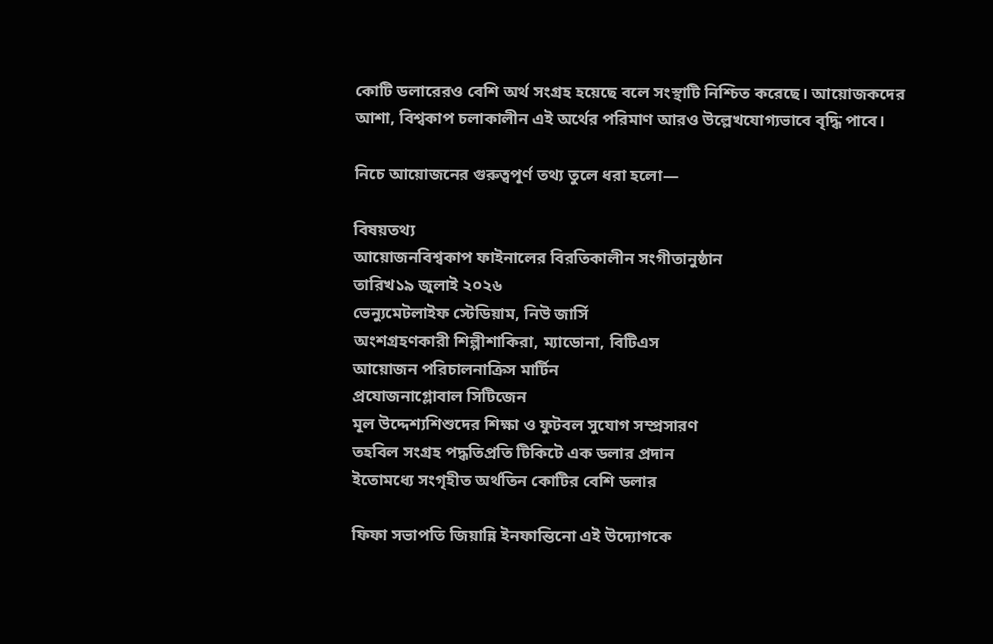কোটি ডলারেরও বেশি অর্থ সংগ্রহ হয়েছে বলে সংস্থাটি নিশ্চিত করেছে। আয়োজকদের আশা, বিশ্বকাপ চলাকালীন এই অর্থের পরিমাণ আরও উল্লেখযোগ্যভাবে বৃদ্ধি পাবে।

নিচে আয়োজনের গুরুত্বপূর্ণ তথ্য তুলে ধরা হলো—

বিষয়তথ্য
আয়োজনবিশ্বকাপ ফাইনালের বিরতিকালীন সংগীতানুষ্ঠান
তারিখ১৯ জুলাই ২০২৬
ভেন্যুমেটলাইফ স্টেডিয়াম, নিউ জার্সি
অংশগ্রহণকারী শিল্পীশাকিরা, ম্যাডোনা, বিটিএস
আয়োজন পরিচালনাক্রিস মার্টিন
প্রযোজনাগ্লোবাল সিটিজেন
মূল উদ্দেশ্যশিশুদের শিক্ষা ও ফুটবল সুযোগ সম্প্রসারণ
তহবিল সংগ্রহ পদ্ধতিপ্রতি টিকিটে এক ডলার প্রদান
ইতোমধ্যে সংগৃহীত অর্থতিন কোটির বেশি ডলার

ফিফা সভাপতি জিয়ান্নি ইনফান্তিনো এই উদ্যোগকে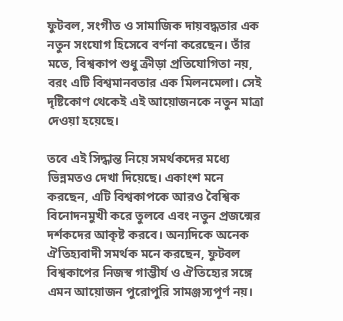ফুটবল, সংগীত ও সামাজিক দায়বদ্ধতার এক নতুন সংযোগ হিসেবে বর্ণনা করেছেন। তাঁর মতে, বিশ্বকাপ শুধু ক্রীড়া প্রতিযোগিতা নয়, বরং এটি বিশ্বমানবতার এক মিলনমেলা। সেই দৃষ্টিকোণ থেকেই এই আয়োজনকে নতুন মাত্রা দেওয়া হয়েছে।

তবে এই সিদ্ধান্ত নিয়ে সমর্থকদের মধ্যে ভিন্নমতও দেখা দিয়েছে। একাংশ মনে করছেন, এটি বিশ্বকাপকে আরও বৈশ্বিক বিনোদনমুখী করে তুলবে এবং নতুন প্রজন্মের দর্শকদের আকৃষ্ট করবে। অন্যদিকে অনেক ঐতিহ্যবাদী সমর্থক মনে করছেন, ফুটবল বিশ্বকাপের নিজস্ব গাম্ভীর্য ও ঐতিহ্যের সঙ্গে এমন আয়োজন পুরোপুরি সামঞ্জস্যপূর্ণ নয়।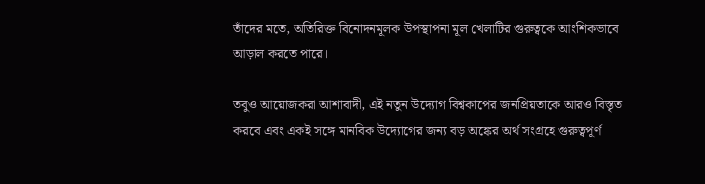তাঁদের মতে, অতিরিক্ত বিনোদনমূলক উপস্থাপনা মূল খেলাটির গুরুত্বকে আংশিকভাবে আড়াল করতে পারে।

তবুও আয়োজকরা আশাবাদী, এই নতুন উদ্যোগ বিশ্বকাপের জনপ্রিয়তাকে আরও বিস্তৃত করবে এবং একই সঙ্গে মানবিক উদ্যোগের জন্য বড় অঙ্কের অর্থ সংগ্রহে গুরুত্বপূর্ণ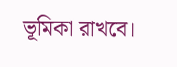ভূমিকা রাখবে।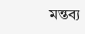মন্তব্য